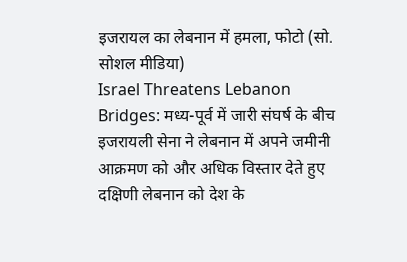इजरायल का लेबनान में हमला, फोटो (सो. सोशल मीडिया)
Israel Threatens Lebanon Bridges: मध्य-पूर्व में जारी संघर्ष के बीच इजरायली सेना ने लेबनान में अपने जमीनी आक्रमण को और अधिक विस्तार देते हुए दक्षिणी लेबनान को देश के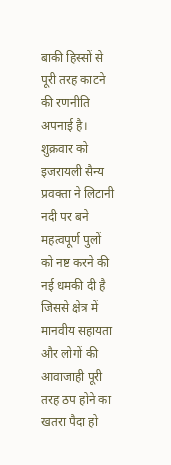बाकी हिस्सों से पूरी तरह काटने की रणनीति अपनाई है। शुक्रवार को इजरायली सैन्य प्रवक्ता ने लिटानी नदी पर बने महत्वपूर्ण पुलों को नष्ट करने की नई धमकी दी है जिससे क्षेत्र में मानवीय सहायता और लोगों की आवाजाही पूरी तरह ठप होने का खतरा पैदा हो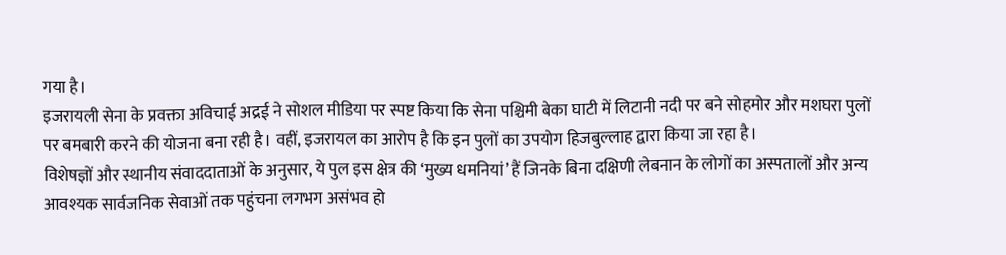गया है।
इजरायली सेना के प्रवक्ता अविचाई अद्रई ने सोशल मीडिया पर स्पष्ट किया कि सेना पश्चिमी बेका घाटी में लिटानी नदी पर बने सोहमोर और मशघरा पुलों पर बमबारी करने की योजना बना रही है। वहीं, इजरायल का आरोप है कि इन पुलों का उपयोग हिजबुल्लाह द्वारा किया जा रहा है।
विशेषज्ञों और स्थानीय संवाददाताओं के अनुसार, ये पुल इस क्षेत्र की ‘मुख्य धमनियां’ हैं जिनके बिना दक्षिणी लेबनान के लोगों का अस्पतालों और अन्य आवश्यक सार्वजनिक सेवाओं तक पहुंचना लगभग असंभव हो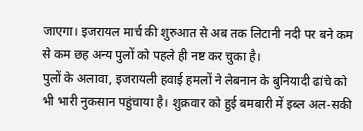जाएगा। इजरायल मार्च की शुरुआत से अब तक लिटानी नदी पर बने कम से कम छह अन्य पुलों को पहले ही नष्ट कर चुका है।
पुलों के अलावा, इजरायली हवाई हमलों ने लेबनान के बुनियादी ढांचे को भी भारी नुकसान पहुंचाया है। शुक्रवार को हुई बमबारी में इब्ल अल-सकी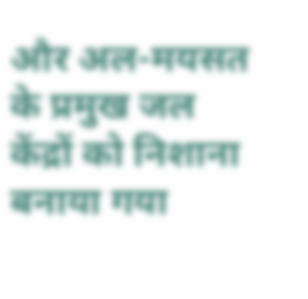और अल-मयसत के प्रमुख जल केंद्रों को निशाना बनाया गया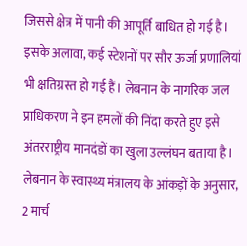जिससे क्षेत्र में पानी की आपूर्ति बाधित हो गई है। इसके अलावा, कई स्टेशनों पर सौर ऊर्जा प्रणालियां भी क्षतिग्रस्त हो गई हैं। लेबनान के नागरिक जल प्राधिकरण ने इन हमलों की निंदा करते हुए इसे अंतरराष्ट्रीय मानदंडों का खुला उल्लंघन बताया है।
लेबनान के स्वास्थ्य मंत्रालय के आंकड़ों के अनुसार, 2 मार्च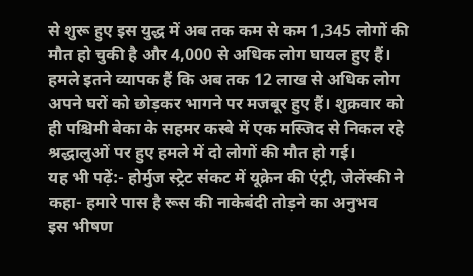से शुरू हुए इस युद्ध में अब तक कम से कम 1,345 लोगों की मौत हो चुकी है और 4,000 से अधिक लोग घायल हुए हैं। हमले इतने व्यापक हैं कि अब तक 12 लाख से अधिक लोग अपने घरों को छोड़कर भागने पर मजबूर हुए हैं। शुक्रवार को ही पश्चिमी बेका के सहमर कस्बे में एक मस्जिद से निकल रहे श्रद्धालुओं पर हुए हमले में दो लोगों की मौत हो गई।
यह भी पढ़ें:- होर्मुज स्ट्रेट संकट में यूक्रेन की एंट्री, जेलेंस्की ने कहा- हमारे पास है रूस की नाकेबंदी तोड़ने का अनुभव
इस भीषण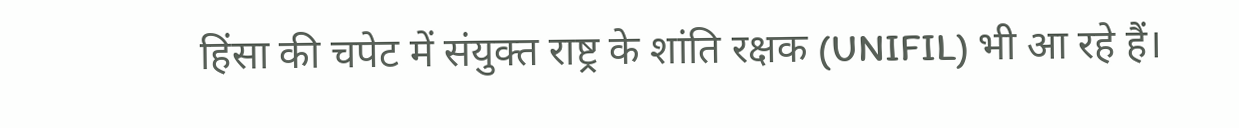हिंसा की चपेट में संयुक्त राष्ट्र के शांति रक्षक (UNIFIL) भी आ रहे हैं।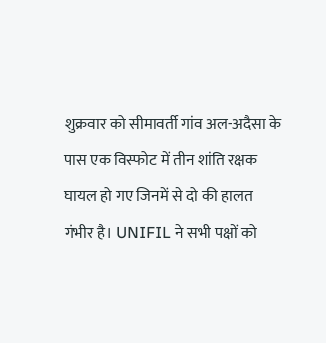शुक्रवार को सीमावर्ती गांव अल-अदैसा के पास एक विस्फोट में तीन शांति रक्षक घायल हो गए जिनमें से दो की हालत गंभीर है। UNIFIL ने सभी पक्षों को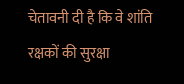चेतावनी दी है कि वे शांति रक्षकों की सुरक्षा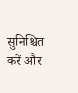सुनिश्चित करें और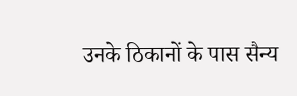उनके ठिकानों के पास सैन्य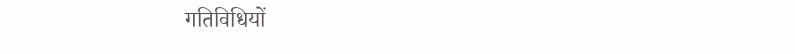गतिविधियों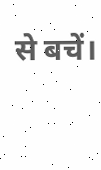से बचें।